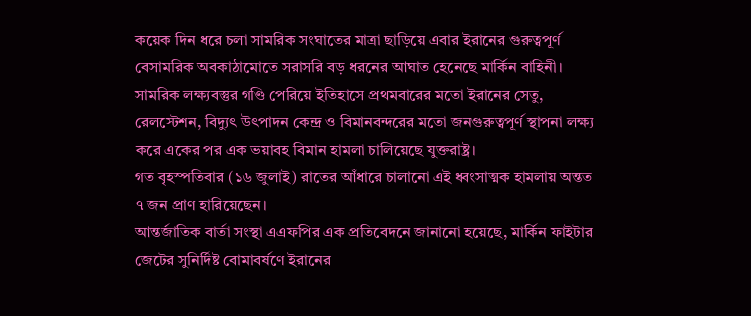কয়েক দিন ধরে চলা সামরিক সংঘাতের মাত্রা ছাড়িয়ে এবার ইরানের গুরুত্বপূর্ণ বেসামরিক অবকাঠামোতে সরাসরি বড় ধরনের আঘাত হেনেছে মার্কিন বাহিনী। সামরিক লক্ষ্যবস্তুর গণ্ডি পেরিয়ে ইতিহাসে প্রথমবারের মতো ইরানের সেতু, রেলস্টেশন, বিদ্যুৎ উৎপাদন কেন্দ্র ও বিমানবন্দরের মতো জনগুরুত্বপূর্ণ স্থাপনা লক্ষ্য করে একের পর এক ভয়াবহ বিমান হামলা চালিয়েছে যুক্তরাষ্ট্র।
গত বৃহস্পতিবার (১৬ জুলাই) রাতের আঁধারে চালানো এই ধ্বংসাত্মক হামলায় অন্তত ৭ জন প্রাণ হারিয়েছেন।
আন্তর্জাতিক বার্তা সংস্থা এএফপির এক প্রতিবেদনে জানানো হয়েছে, মার্কিন ফাইটার জেটের সুনির্দিষ্ট বোমাবর্ষণে ইরানের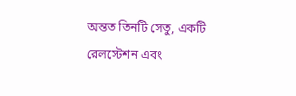অন্তত তিনটি সেতু, একটি রেলস্টেশন এবং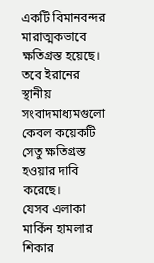একটি বিমানবন্দর মারাত্মকভাবে ক্ষতিগ্রস্ত হয়েছে। তবে ইরানের স্থানীয় সংবাদমাধ্যমগুলো কেবল কয়েকটি সেতু ক্ষতিগ্রস্ত হওয়ার দাবি করেছে।
যেসব এলাকা মার্কিন হামলার শিকার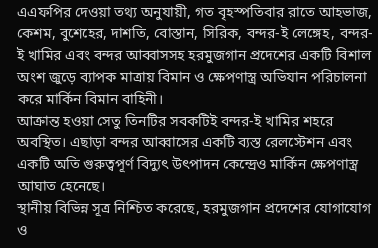এএফপির দেওয়া তথ্য অনুযায়ী, গত বৃহস্পতিবার রাতে আহভাজ, কেশম, বুশেহের, দাশতি, বোস্তান, সিরিক, বন্দর-ই লেঙ্গেহ, বন্দর-ই খামির এবং বন্দর আব্বাসসহ হরমুজগান প্রদেশের একটি বিশাল অংশ জুড়ে ব্যাপক মাত্রায় বিমান ও ক্ষেপণাস্ত্র অভিযান পরিচালনা করে মার্কিন বিমান বাহিনী।
আক্রান্ত হওয়া সেতু তিনটির সবকটিই বন্দর-ই খামির শহরে অবস্থিত। এছাড়া বন্দর আব্বাসের একটি ব্যস্ত রেলস্টেশন এবং একটি অতি গুরুত্বপূর্ণ বিদ্যুৎ উৎপাদন কেন্দ্রেও মার্কিন ক্ষেপণাস্ত্র আঘাত হেনেছে।
স্থানীয় বিভিন্ন সূত্র নিশ্চিত করেছে, হরমুজগান প্রদেশের যোগাযোগ ও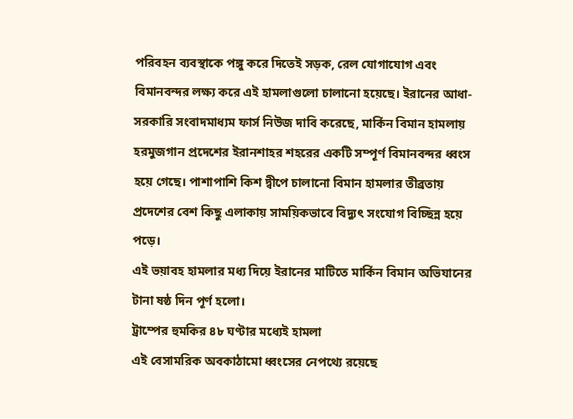পরিবহন ব্যবস্থাকে পঙ্গু করে দিতেই সড়ক, রেল যোগাযোগ এবং বিমানবন্দর লক্ষ্য করে এই হামলাগুলো চালানো হয়েছে। ইরানের আধা-সরকারি সংবাদমাধ্যম ফার্স নিউজ দাবি করেছে, মার্কিন বিমান হামলায় হরমুজগান প্রদেশের ইরানশাহর শহরের একটি সম্পূর্ণ বিমানবন্দর ধ্বংস হয়ে গেছে। পাশাপাশি কিশ দ্বীপে চালানো বিমান হামলার তীব্রতায় প্রদেশের বেশ কিছু এলাকায় সাময়িকভাবে বিদ্যুৎ সংযোগ বিচ্ছিন্ন হয়ে পড়ে।
এই ভয়াবহ হামলার মধ্য দিয়ে ইরানের মাটিতে মার্কিন বিমান অভিযানের টানা ষষ্ঠ দিন পূর্ণ হলো।
ট্রাম্পের হুমকির ৪৮ ঘণ্টার মধ্যেই হামলা
এই বেসামরিক অবকাঠামো ধ্বংসের নেপথ্যে রয়েছে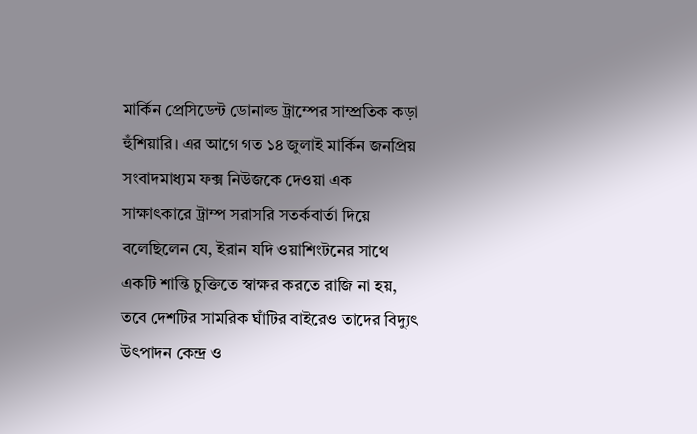মার্কিন প্রেসিডেন্ট ডোনাল্ড ট্রাম্পের সাম্প্রতিক কড়া হুঁশিয়ারি। এর আগে গত ১৪ জুলাই মার্কিন জনপ্রিয় সংবাদমাধ্যম ফক্স নিউজকে দেওয়া এক সাক্ষাৎকারে ট্রাম্প সরাসরি সতর্কবার্তা দিয়ে বলেছিলেন যে, ইরান যদি ওয়াশিংটনের সাথে একটি শান্তি চুক্তিতে স্বাক্ষর করতে রাজি না হয়, তবে দেশটির সামরিক ঘাঁটির বাইরেও তাদের বিদ্যুৎ উৎপাদন কেন্দ্র ও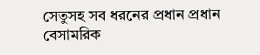সেতুসহ সব ধরনের প্রধান প্রধান বেসামরিক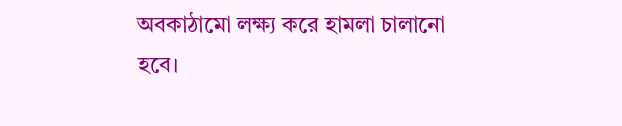অবকাঠামো লক্ষ্য করে হামলা চালানো হবে।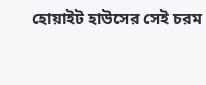হোয়াইট হাউসের সেই চরম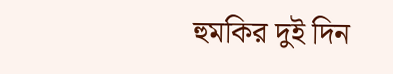হুমকির দুই দিন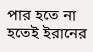পার হতে না হতেই ইরানের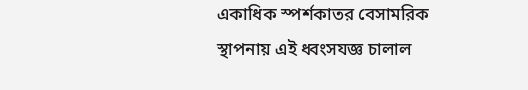একাধিক স্পর্শকাতর বেসামরিক স্থাপনায় এই ধ্বংসযজ্ঞ চালাল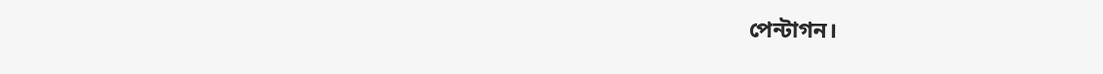পেন্টাগন।